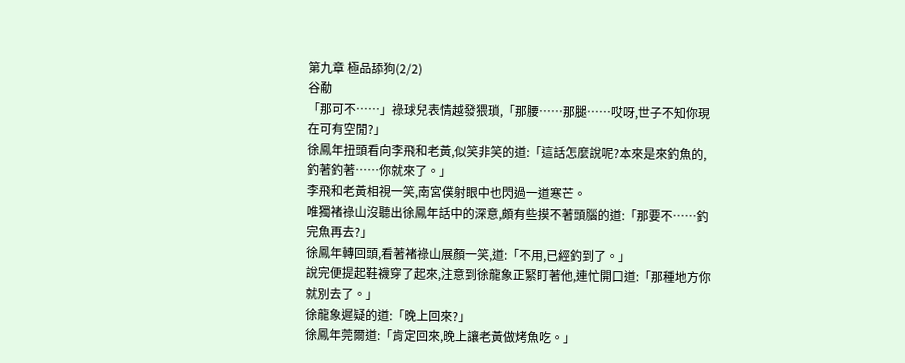第九章 極品舔狗(2/2)
谷勈
「那可不……」祿球兒表情越發猥瑣,「那腰……那腿……哎呀,世子不知你現在可有空閒?」
徐鳳年扭頭看向李飛和老黃,似笑非笑的道:「這話怎麼說呢?本來是來釣魚的,釣著釣著……你就來了。」
李飛和老黃相視一笑,南宮僕射眼中也閃過一道寒芒。
唯獨褚祿山沒聽出徐鳳年話中的深意,頗有些摸不著頭腦的道:「那要不……釣完魚再去?」
徐鳳年轉回頭,看著褚祿山展顏一笑,道:「不用,已經釣到了。」
說完便提起鞋襪穿了起來,注意到徐龍象正緊盯著他,連忙開口道:「那種地方你就別去了。」
徐龍象遲疑的道:「晚上回來?」
徐鳳年莞爾道:「肯定回來,晚上讓老黃做烤魚吃。」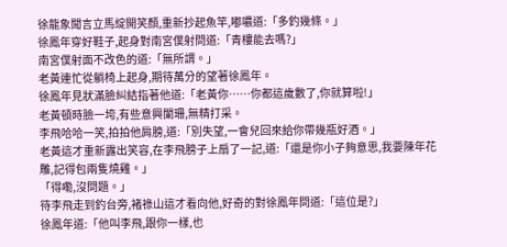徐龍象聞言立馬綻開笑顏,重新抄起魚竿,嘟噥道:「多釣幾條。」
徐鳳年穿好鞋子,起身對南宮僕射問道:「青樓能去嗎?」
南宮僕射面不改色的道:「無所謂。」
老黃連忙從躺椅上起身,期待萬分的望著徐鳳年。
徐鳳年見狀滿臉糾結指著他道:「老黃你……你都這歲數了,你就算啦!」
老黃頓時臉一垮,有些意興闌珊,無精打采。
李飛哈哈一笑,拍拍他肩膀,道:「別失望,一會兒回來給你帶幾瓶好酒。」
老黃這才重新露出笑容,在李飛膀子上扇了一記,道:「還是你小子夠意思,我要陳年花雕,記得包兩隻燒雞。」
「得嘞,沒問題。」
待李飛走到釣台旁,褚祿山這才看向他,好奇的對徐鳳年問道:「這位是?」
徐鳳年道:「他叫李飛,跟你一樣,也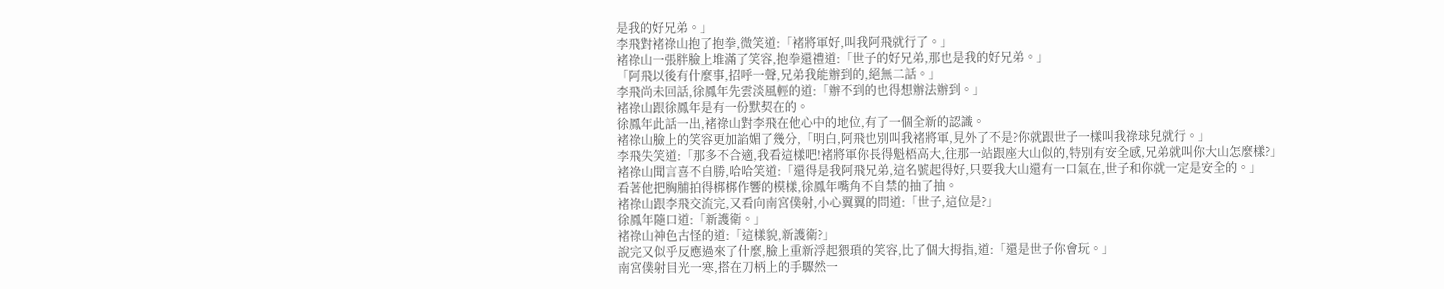是我的好兄弟。」
李飛對褚祿山抱了抱拳,微笑道:「褚將軍好,叫我阿飛就行了。」
褚祿山一張胖臉上堆滿了笑容,抱拳還禮道:「世子的好兄弟,那也是我的好兄弟。」
「阿飛以後有什麼事,招呼一聲,兄弟我能辦到的,絕無二話。」
李飛尚未回話,徐鳳年先雲淡風輕的道:「辦不到的也得想辦法辦到。」
褚祿山跟徐鳳年是有一份默契在的。
徐鳳年此話一出,褚祿山對李飛在他心中的地位,有了一個全新的認識。
褚祿山臉上的笑容更加諂媚了幾分,「明白,阿飛也別叫我褚將軍,見外了不是?你就跟世子一樣叫我祿球兒就行。」
李飛失笑道:「那多不合適,我看這樣吧!褚將軍你長得魁梧高大,往那一站跟座大山似的,特別有安全感,兄弟就叫你大山怎麼樣?」
褚祿山聞言喜不自勝,哈哈笑道:「還得是我阿飛兄弟,這名號起得好,只要我大山還有一口氣在,世子和你就一定是安全的。」
看著他把胸脯拍得梆梆作響的模樣,徐鳳年嘴角不自禁的抽了抽。
褚祿山跟李飛交流完,又看向南宮僕射,小心翼翼的問道:「世子,這位是?」
徐鳳年隨口道:「新護衛。」
褚祿山神色古怪的道:「這樣貌,新護衛?」
說完又似乎反應過來了什麼,臉上重新浮起猥瑣的笑容,比了個大拇指,道:「還是世子你會玩。」
南宮僕射目光一寒,搭在刀柄上的手驟然一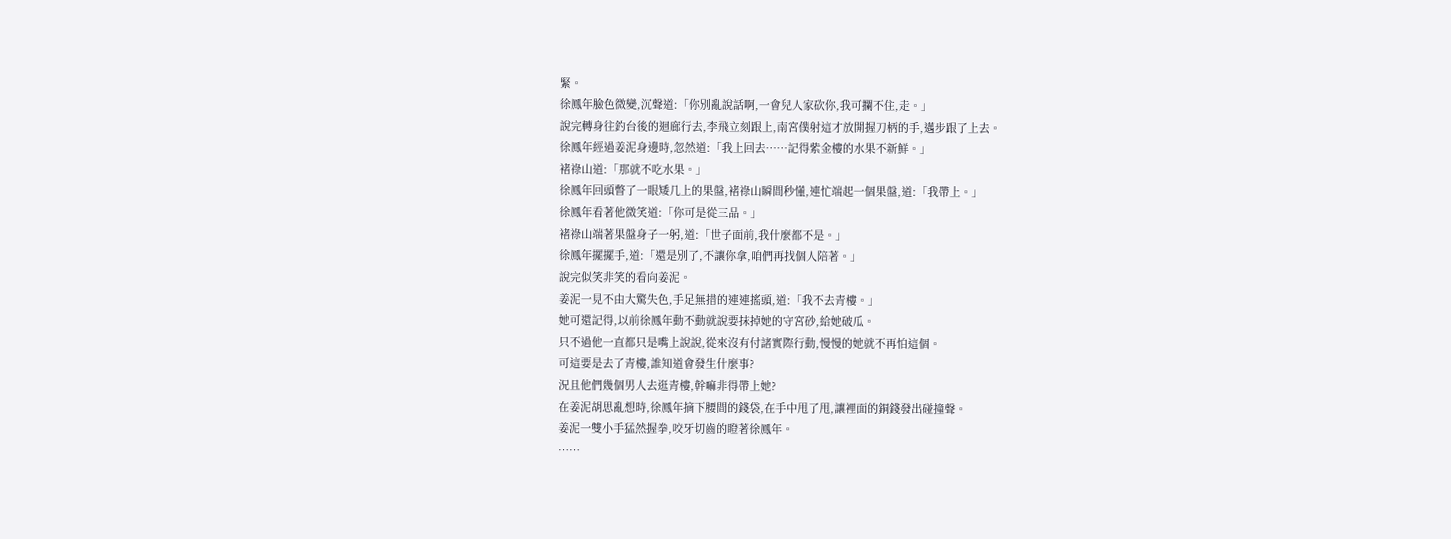緊。
徐鳳年臉色微變,沉聲道:「你別亂說話啊,一會兒人家砍你,我可攔不住,走。」
說完轉身往釣台後的迴廊行去,李飛立刻跟上,南宮僕射這才放開握刀柄的手,邁步跟了上去。
徐鳳年經過姜泥身邊時,忽然道:「我上回去……記得紫金樓的水果不新鮮。」
褚祿山道:「那就不吃水果。」
徐鳳年回頭瞥了一眼矮几上的果盤,褚祿山瞬間秒懂,連忙端起一個果盤,道:「我帶上。」
徐鳳年看著他微笑道:「你可是從三品。」
褚祿山端著果盤身子一躬,道:「世子面前,我什麼都不是。」
徐鳳年擺擺手,道:「還是別了,不讓你拿,咱們再找個人陪著。」
說完似笑非笑的看向姜泥。
姜泥一見不由大驚失色,手足無措的連連搖頭,道:「我不去青樓。」
她可還記得,以前徐鳳年動不動就說要抹掉她的守宮砂,給她破瓜。
只不過他一直都只是嘴上說說,從來沒有付諸實際行動,慢慢的她就不再怕這個。
可這要是去了青樓,誰知道會發生什麼事?
況且他們幾個男人去逛青樓,幹嘛非得帶上她?
在姜泥胡思亂想時,徐鳳年摘下腰間的錢袋,在手中甩了甩,讓裡面的銅錢發出碰撞聲。
姜泥一雙小手猛然握拳,咬牙切齒的瞪著徐鳳年。
……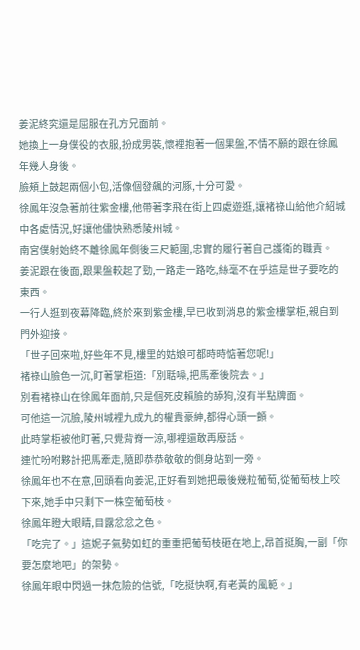姜泥終究還是屈服在孔方兄面前。
她換上一身僕役的衣服,扮成男裝,懷裡抱著一個果盤,不情不願的跟在徐鳳年幾人身後。
臉頰上鼓起兩個小包,活像個發飆的河豚,十分可愛。
徐鳳年沒急著前往紫金樓,他帶著李飛在街上四處遊逛,讓褚祿山給他介紹城中各處情況,好讓他儘快熟悉陵州城。
南宮僕射始終不離徐鳳年側後三尺範圍,忠實的履行著自己護衛的職責。
姜泥跟在後面,跟果盤較起了勁,一路走一路吃,絲毫不在乎這是世子要吃的東西。
一行人逛到夜幕降臨,終於來到紫金樓,早已收到消息的紫金樓掌柜,親自到門外迎接。
「世子回來啦,好些年不見,樓里的姑娘可都時時惦著您呢!」
褚祿山臉色一沉,盯著掌柜道:「別聒噪,把馬牽後院去。」
別看褚祿山在徐鳳年面前,只是個死皮賴臉的舔狗,沒有半點牌面。
可他這一沉臉,陵州城裡九成九的權貴豪紳,都得心頭一顫。
此時掌柜被他盯著,只覺背脊一涼,哪裡還敢再廢話。
連忙吩咐夥計把馬牽走,隨即恭恭敬敬的側身站到一旁。
徐鳳年也不在意,回頭看向姜泥,正好看到她把最後幾粒葡萄,從葡萄枝上咬下來,她手中只剩下一株空葡萄枝。
徐鳳年瞪大眼睛,目露忿忿之色。
「吃完了。」這妮子氣勢如虹的重重把葡萄枝砸在地上,昂首挺胸,一副「你要怎麼地吧」的架勢。
徐鳳年眼中閃過一抹危險的信號,「吃挺快啊,有老黃的風範。」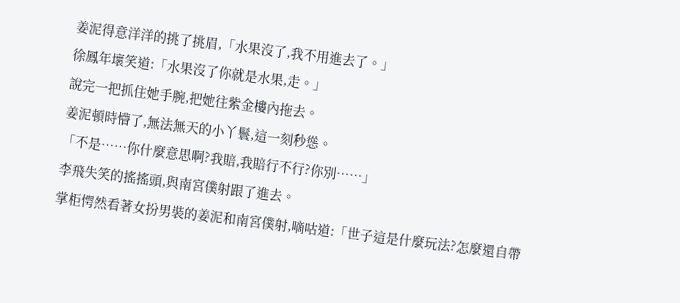姜泥得意洋洋的挑了挑眉,「水果沒了,我不用進去了。」
徐鳳年壞笑道:「水果沒了你就是水果,走。」
說完一把抓住她手腕,把她往紫金樓內拖去。
姜泥頓時懵了,無法無天的小丫鬟,這一刻秒慫。
「不是……你什麼意思啊?我賠,我賠行不行?你別……」
李飛失笑的搖搖頭,與南宮僕射跟了進去。
掌柜愕然看著女扮男裝的姜泥和南宮僕射,嘀咕道:「世子這是什麼玩法?怎麼還自帶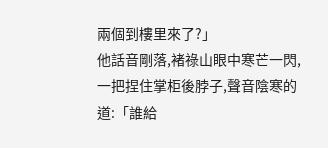兩個到樓里來了?」
他話音剛落,褚祿山眼中寒芒一閃,一把捏住掌柜後脖子,聲音陰寒的道:「誰給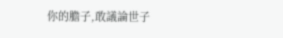你的膽子,敢議論世子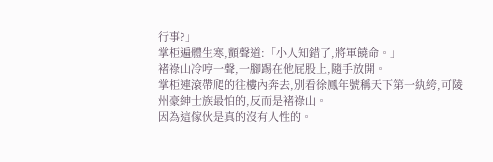行事?」
掌柜遍體生寒,顫聲道:「小人知錯了,將軍饒命。」
褚祿山冷哼一聲,一腳踢在他屁股上,隨手放開。
掌柜連滾帶爬的往樓內奔去,別看徐鳳年號稱天下第一紈絝,可陵州豪紳士族最怕的,反而是褚祿山。
因為這傢伙是真的沒有人性的。